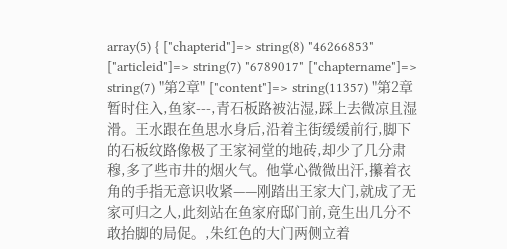array(5) { ["chapterid"]=> string(8) "46266853" ["articleid"]=> string(7) "6789017" ["chaptername"]=> string(7) "第2章" ["content"]=> string(11357) "第2章 暂时住入,鱼家---,青石板路被沾湿,踩上去微凉且湿滑。王水跟在鱼思水身后,沿着主街缓缓前行,脚下的石板纹路像极了王家祠堂的地砖,却少了几分肃穆,多了些市井的烟火气。他掌心微微出汗,攥着衣角的手指无意识收紧——刚踏出王家大门,就成了无家可归之人,此刻站在鱼家府邸门前,竟生出几分不敢抬脚的局促。,朱红色的大门两侧立着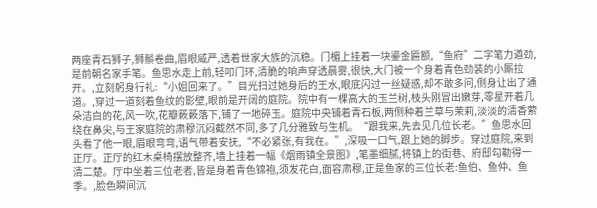两座青石狮子,狮鬃卷曲,眉眼威严,透着世家大族的沉稳。门楣上挂着一块鎏金匾额,“鱼府”二字笔力遒劲,是前朝名家手笔。鱼思水走上前,轻叩门环,清脆的响声穿透晨雾,很快,大门被一个身着青色劲装的小厮拉开。,立刻躬身行礼:“小姐回来了。”目光扫过她身后的王水,眼底闪过一丝疑惑,却不敢多问,侧身让出了通道。,穿过一道刻着鱼纹的影壁,眼前是开阔的庭院。院中有一棵高大的玉兰树,枝头刚冒出嫩芽,零星开着几朵洁白的花,风一吹,花瓣簌簌落下,铺了一地碎玉。庭院中央铺着青石板,两侧种着兰草与茉莉,淡淡的清香萦绕在鼻尖,与王家庭院的肃穆沉闷截然不同,多了几分雅致与生机。“跟我来,先去见几位长老。”鱼思水回头看了他一眼,眉眼弯弯,语气带着安抚,“不必紧张,有我在。”,深吸一口气,跟上她的脚步。穿过庭院,来到正厅。正厅的红木桌椅摆放整齐,墙上挂着一幅《烟雨镇全景图》,笔墨细腻,将镇上的街巷、府邸勾勒得一清二楚。厅中坐着三位老者,皆是身着青色锦袍,须发花白,面容肃穆,正是鱼家的三位长老:鱼伯、鱼仲、鱼季。,脸色瞬间沉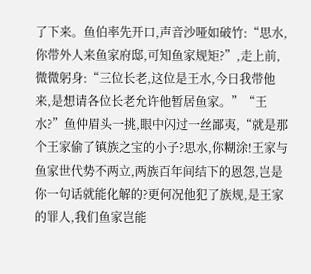了下来。鱼伯率先开口,声音沙哑如破竹:“思水,你带外人来鱼家府邸,可知鱼家规矩?”,走上前,微微躬身:“三位长老,这位是王水,今日我带他来,是想请各位长老允许他暂居鱼家。”“王水?”鱼仲眉头一挑,眼中闪过一丝鄙夷,“就是那个王家偷了镇族之宝的小子?思水,你糊涂!王家与鱼家世代势不两立,两族百年间结下的恩怨,岂是你一句话就能化解的?更何况他犯了族规,是王家的罪人,我们鱼家岂能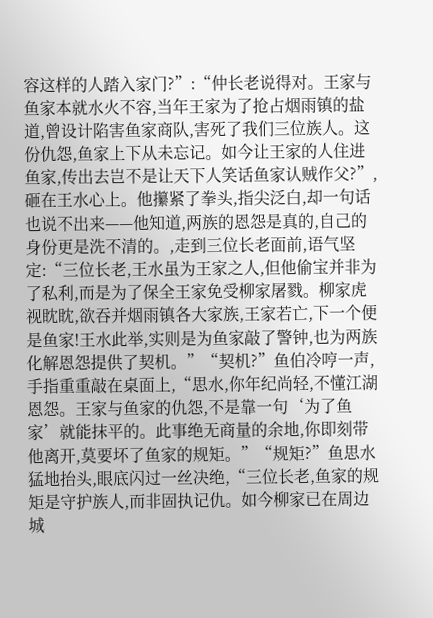容这样的人踏入家门?”:“仲长老说得对。王家与鱼家本就水火不容,当年王家为了抢占烟雨镇的盐道,曾设计陷害鱼家商队,害死了我们三位族人。这份仇怨,鱼家上下从未忘记。如今让王家的人住进鱼家,传出去岂不是让天下人笑话鱼家认贼作父?”,砸在王水心上。他攥紧了拳头,指尖泛白,却一句话也说不出来——他知道,两族的恩怨是真的,自己的身份更是洗不清的。,走到三位长老面前,语气坚定:“三位长老,王水虽为王家之人,但他偷宝并非为了私利,而是为了保全王家免受柳家屠戮。柳家虎视眈眈,欲吞并烟雨镇各大家族,王家若亡,下一个便是鱼家!王水此举,实则是为鱼家敲了警钟,也为两族化解恩怨提供了契机。”“契机?”鱼伯冷哼一声,手指重重敲在桌面上,“思水,你年纪尚轻,不懂江湖恩怨。王家与鱼家的仇怨,不是靠一句‘为了鱼家’就能抹平的。此事绝无商量的余地,你即刻带他离开,莫要坏了鱼家的规矩。”“规矩?”鱼思水猛地抬头,眼底闪过一丝决绝,“三位长老,鱼家的规矩是守护族人,而非固执记仇。如今柳家已在周边城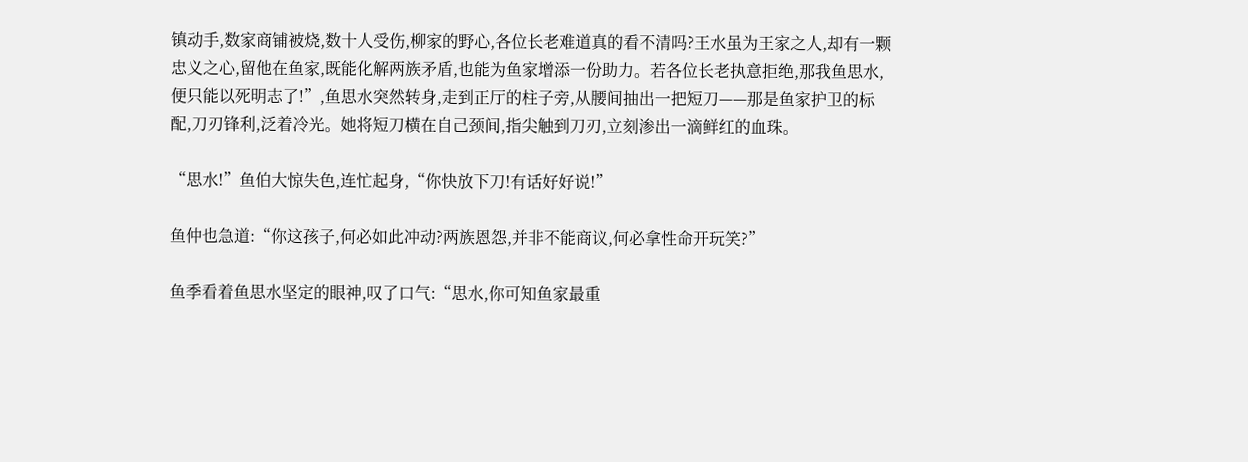镇动手,数家商铺被烧,数十人受伤,柳家的野心,各位长老难道真的看不清吗?王水虽为王家之人,却有一颗忠义之心,留他在鱼家,既能化解两族矛盾,也能为鱼家增添一份助力。若各位长老执意拒绝,那我鱼思水,便只能以死明志了!”,鱼思水突然转身,走到正厅的柱子旁,从腰间抽出一把短刀——那是鱼家护卫的标配,刀刃锋利,泛着冷光。她将短刀横在自己颈间,指尖触到刀刃,立刻渗出一滴鲜红的血珠。

“思水!”鱼伯大惊失色,连忙起身,“你快放下刀!有话好好说!”

鱼仲也急道:“你这孩子,何必如此冲动?两族恩怨,并非不能商议,何必拿性命开玩笑?”

鱼季看着鱼思水坚定的眼神,叹了口气:“思水,你可知鱼家最重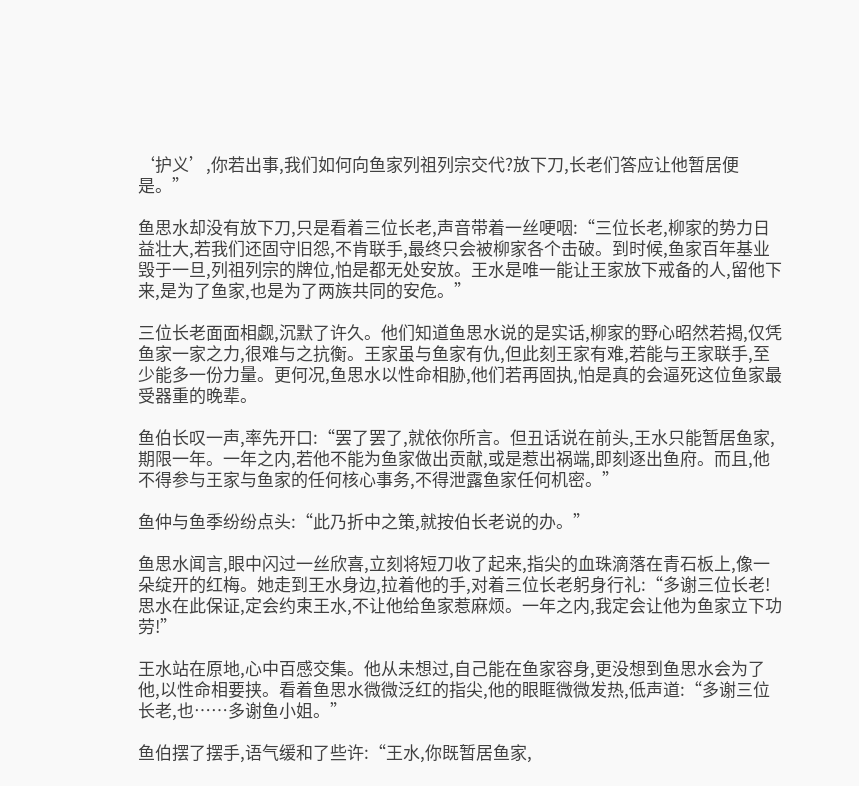‘护义’,你若出事,我们如何向鱼家列祖列宗交代?放下刀,长老们答应让他暂居便是。”

鱼思水却没有放下刀,只是看着三位长老,声音带着一丝哽咽:“三位长老,柳家的势力日益壮大,若我们还固守旧怨,不肯联手,最终只会被柳家各个击破。到时候,鱼家百年基业毁于一旦,列祖列宗的牌位,怕是都无处安放。王水是唯一能让王家放下戒备的人,留他下来,是为了鱼家,也是为了两族共同的安危。”

三位长老面面相觑,沉默了许久。他们知道鱼思水说的是实话,柳家的野心昭然若揭,仅凭鱼家一家之力,很难与之抗衡。王家虽与鱼家有仇,但此刻王家有难,若能与王家联手,至少能多一份力量。更何况,鱼思水以性命相胁,他们若再固执,怕是真的会逼死这位鱼家最受器重的晚辈。

鱼伯长叹一声,率先开口:“罢了罢了,就依你所言。但丑话说在前头,王水只能暂居鱼家,期限一年。一年之内,若他不能为鱼家做出贡献,或是惹出祸端,即刻逐出鱼府。而且,他不得参与王家与鱼家的任何核心事务,不得泄露鱼家任何机密。”

鱼仲与鱼季纷纷点头:“此乃折中之策,就按伯长老说的办。”

鱼思水闻言,眼中闪过一丝欣喜,立刻将短刀收了起来,指尖的血珠滴落在青石板上,像一朵绽开的红梅。她走到王水身边,拉着他的手,对着三位长老躬身行礼:“多谢三位长老!思水在此保证,定会约束王水,不让他给鱼家惹麻烦。一年之内,我定会让他为鱼家立下功劳!”

王水站在原地,心中百感交集。他从未想过,自己能在鱼家容身,更没想到鱼思水会为了他,以性命相要挟。看着鱼思水微微泛红的指尖,他的眼眶微微发热,低声道:“多谢三位长老,也……多谢鱼小姐。”

鱼伯摆了摆手,语气缓和了些许:“王水,你既暂居鱼家,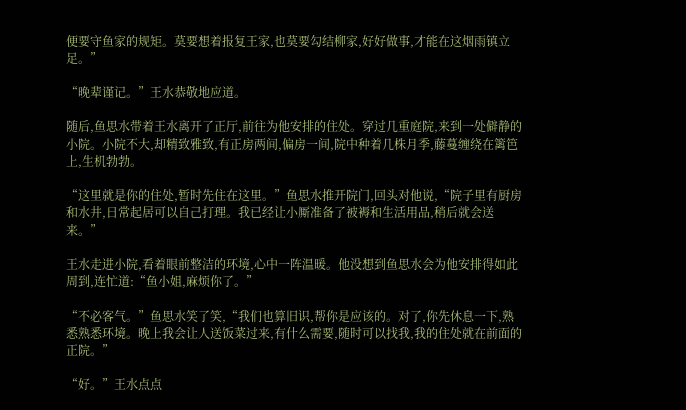便要守鱼家的规矩。莫要想着报复王家,也莫要勾结柳家,好好做事,才能在这烟雨镇立足。”

“晚辈谨记。”王水恭敬地应道。

随后,鱼思水带着王水离开了正厅,前往为他安排的住处。穿过几重庭院,来到一处僻静的小院。小院不大,却精致雅致,有正房两间,偏房一间,院中种着几株月季,藤蔓缠绕在篱笆上,生机勃勃。

“这里就是你的住处,暂时先住在这里。”鱼思水推开院门,回头对他说,“院子里有厨房和水井,日常起居可以自己打理。我已经让小厮准备了被褥和生活用品,稍后就会送来。”

王水走进小院,看着眼前整洁的环境,心中一阵温暖。他没想到鱼思水会为他安排得如此周到,连忙道:“鱼小姐,麻烦你了。”

“不必客气。”鱼思水笑了笑,“我们也算旧识,帮你是应该的。对了,你先休息一下,熟悉熟悉环境。晚上我会让人送饭菜过来,有什么需要,随时可以找我,我的住处就在前面的正院。”

“好。”王水点点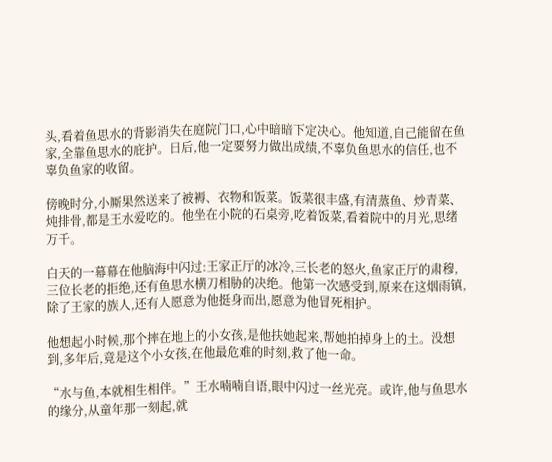头,看着鱼思水的背影消失在庭院门口,心中暗暗下定决心。他知道,自己能留在鱼家,全靠鱼思水的庇护。日后,他一定要努力做出成绩,不辜负鱼思水的信任,也不辜负鱼家的收留。

傍晚时分,小厮果然送来了被褥、衣物和饭菜。饭菜很丰盛,有清蒸鱼、炒青菜、炖排骨,都是王水爱吃的。他坐在小院的石桌旁,吃着饭菜,看着院中的月光,思绪万千。

白天的一幕幕在他脑海中闪过:王家正厅的冰冷,三长老的怒火,鱼家正厅的肃穆,三位长老的拒绝,还有鱼思水横刀相胁的决绝。他第一次感受到,原来在这烟雨镇,除了王家的族人,还有人愿意为他挺身而出,愿意为他冒死相护。

他想起小时候,那个摔在地上的小女孩,是他扶她起来,帮她拍掉身上的土。没想到,多年后,竟是这个小女孩,在他最危难的时刻,救了他一命。

“水与鱼,本就相生相伴。”王水喃喃自语,眼中闪过一丝光亮。或许,他与鱼思水的缘分,从童年那一刻起,就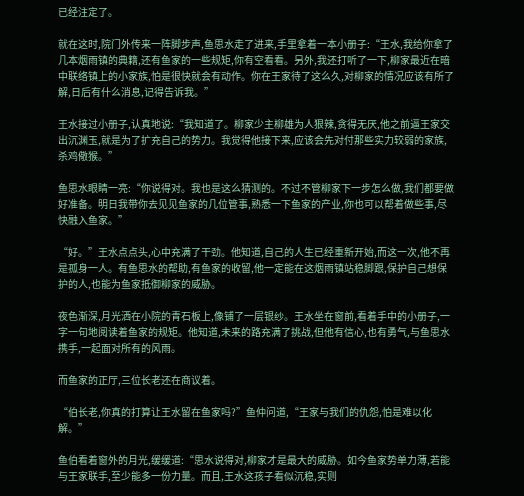已经注定了。

就在这时,院门外传来一阵脚步声,鱼思水走了进来,手里拿着一本小册子:“王水,我给你拿了几本烟雨镇的典籍,还有鱼家的一些规矩,你有空看看。另外,我还打听了一下,柳家最近在暗中联络镇上的小家族,怕是很快就会有动作。你在王家待了这么久,对柳家的情况应该有所了解,日后有什么消息,记得告诉我。”

王水接过小册子,认真地说:“我知道了。柳家少主柳雄为人狠辣,贪得无厌,他之前逼王家交出沉渊玉,就是为了扩充自己的势力。我觉得他接下来,应该会先对付那些实力较弱的家族,杀鸡儆猴。”

鱼思水眼睛一亮:“你说得对。我也是这么猜测的。不过不管柳家下一步怎么做,我们都要做好准备。明日我带你去见见鱼家的几位管事,熟悉一下鱼家的产业,你也可以帮着做些事,尽快融入鱼家。”

“好。”王水点点头,心中充满了干劲。他知道,自己的人生已经重新开始,而这一次,他不再是孤身一人。有鱼思水的帮助,有鱼家的收留,他一定能在这烟雨镇站稳脚跟,保护自己想保护的人,也能为鱼家抵御柳家的威胁。

夜色渐深,月光洒在小院的青石板上,像铺了一层银纱。王水坐在窗前,看着手中的小册子,一字一句地阅读着鱼家的规矩。他知道,未来的路充满了挑战,但他有信心,也有勇气,与鱼思水携手,一起面对所有的风雨。

而鱼家的正厅,三位长老还在商议着。

“伯长老,你真的打算让王水留在鱼家吗?”鱼仲问道,“王家与我们的仇怨,怕是难以化解。”

鱼伯看着窗外的月光,缓缓道:“思水说得对,柳家才是最大的威胁。如今鱼家势单力薄,若能与王家联手,至少能多一份力量。而且,王水这孩子看似沉稳,实则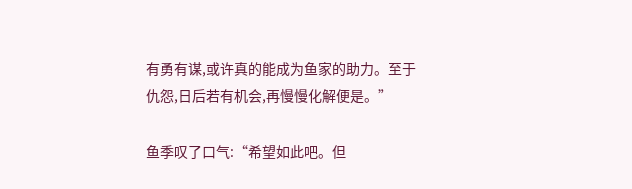有勇有谋,或许真的能成为鱼家的助力。至于仇怨,日后若有机会,再慢慢化解便是。”

鱼季叹了口气:“希望如此吧。但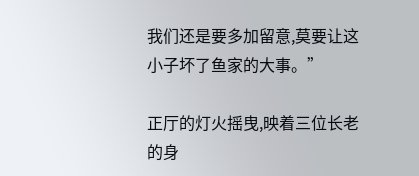我们还是要多加留意,莫要让这小子坏了鱼家的大事。”

正厅的灯火摇曳,映着三位长老的身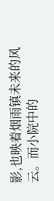影,也映着烟雨镇未来的风云。而小院中的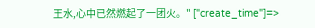王水,心中已然燃起了一团火。" ["create_time"]=>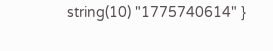string(10) "1775740614" }